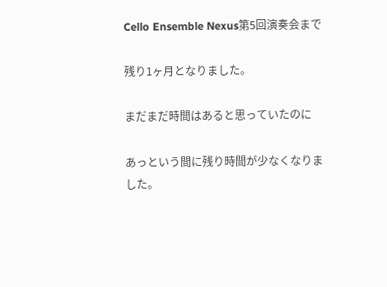Cello Ensemble Nexus第5回演奏会まで

残り1ヶ月となりました。

まだまだ時間はあると思っていたのに

あっという間に残り時間が少なくなりました。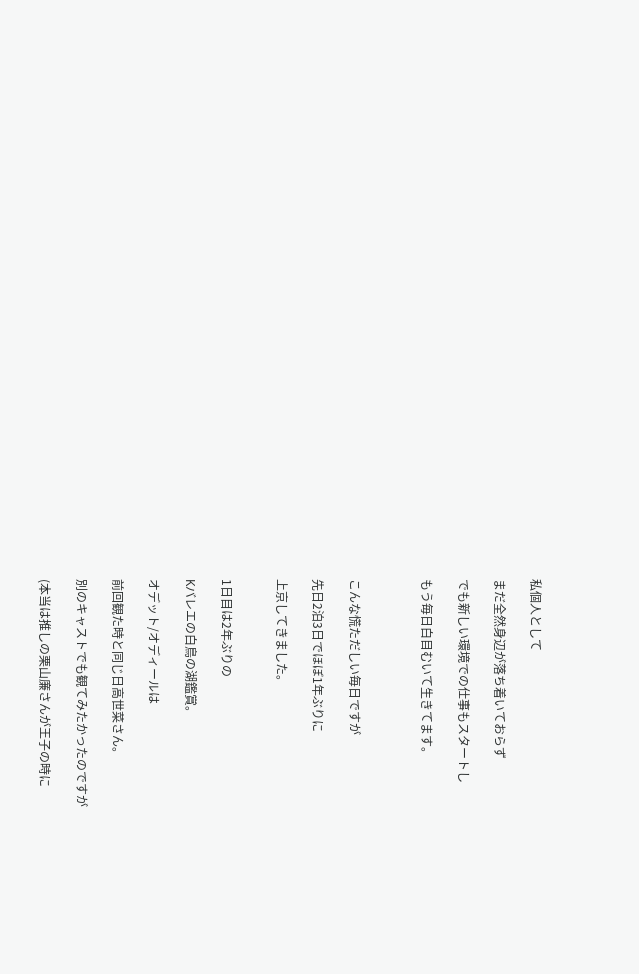私個人として

まだ全然身辺が落ち着いておらず

でも新しい環境での仕事もスタートし

もう毎日白目むいて生きてます。



こんな慌ただしい毎日ですが

先日2泊3日でほぼ1年ぶりに

上京してきました。


1日目は2年ぶりの

Kバレエの白鳥の湖鑑賞。

オデット/オディールは

前回観た時と同じ日高世菜さん。

別のキャストでも観てみたかったのですが

(本当は推しの栗山廉さんが王子の時に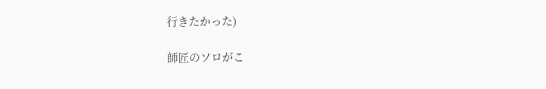行きたかった)

師匠のソロがこ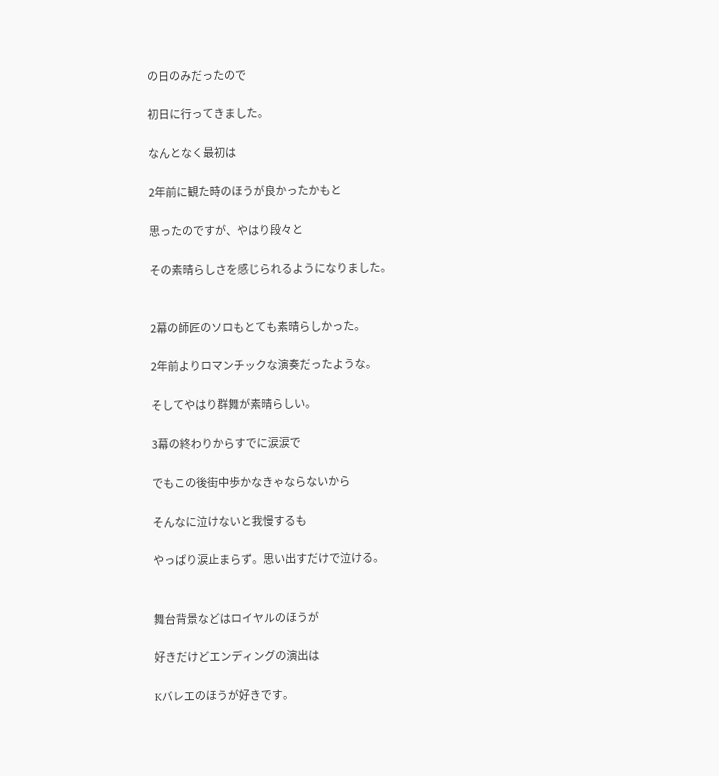の日のみだったので

初日に行ってきました。

なんとなく最初は

2年前に観た時のほうが良かったかもと

思ったのですが、やはり段々と

その素晴らしさを感じられるようになりました。


2幕の師匠のソロもとても素晴らしかった。

2年前よりロマンチックな演奏だったような。

そしてやはり群舞が素晴らしい。

3幕の終わりからすでに涙涙で

でもこの後街中歩かなきゃならないから

そんなに泣けないと我慢するも

やっぱり涙止まらず。思い出すだけで泣ける。


舞台背景などはロイヤルのほうが

好きだけどエンディングの演出は

Kバレエのほうが好きです。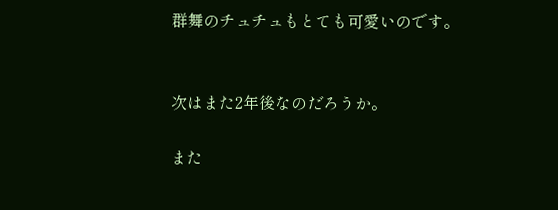群舞のチュチュもとても可愛いのです。


次はまた2年後なのだろうか。

また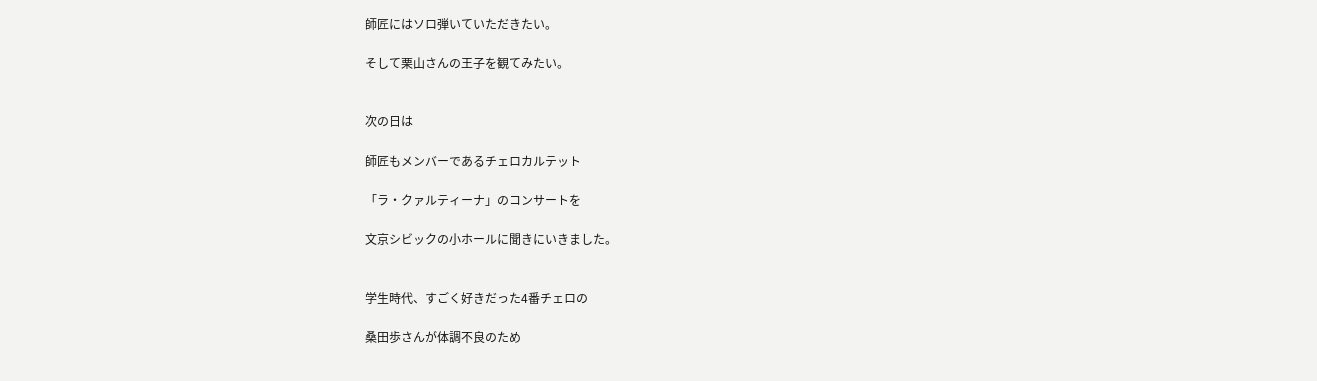師匠にはソロ弾いていただきたい。

そして栗山さんの王子を観てみたい。


次の日は

師匠もメンバーであるチェロカルテット

「ラ・クァルティーナ」のコンサートを

文京シビックの小ホールに聞きにいきました。


学生時代、すごく好きだった4番チェロの

桑田歩さんが体調不良のため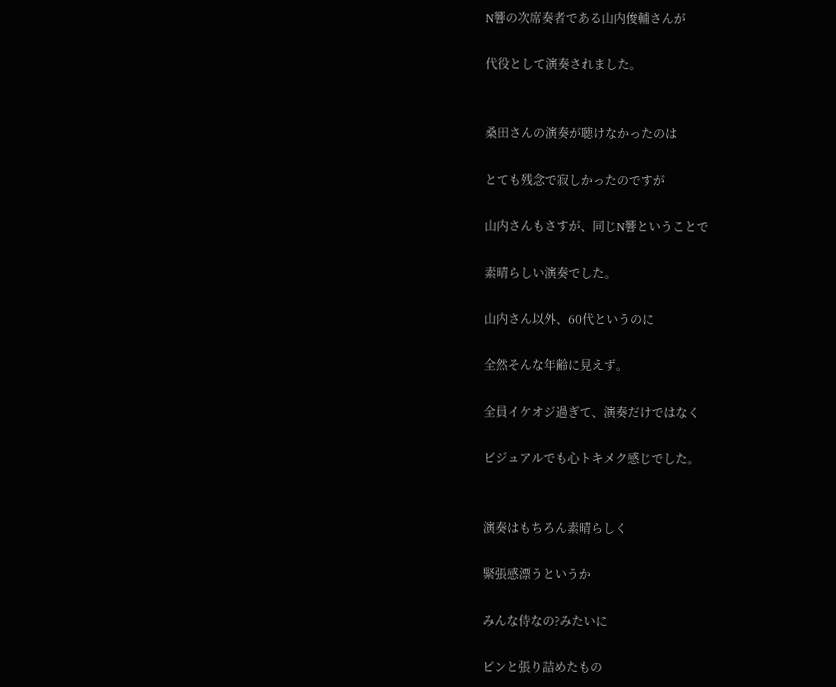N響の次席奏者である山内俊輔さんが

代役として演奏されました。


桑田さんの演奏が聴けなかったのは

とても残念で寂しかったのですが

山内さんもさすが、同じN響ということで

素晴らしい演奏でした。

山内さん以外、60代というのに

全然そんな年齢に見えず。

全員イケオジ過ぎて、演奏だけではなく

ビジュアルでも心トキメク感じでした。


演奏はもちろん素晴らしく

緊張感漂うというか

みんな侍なの?みたいに

ピンと張り詰めたもの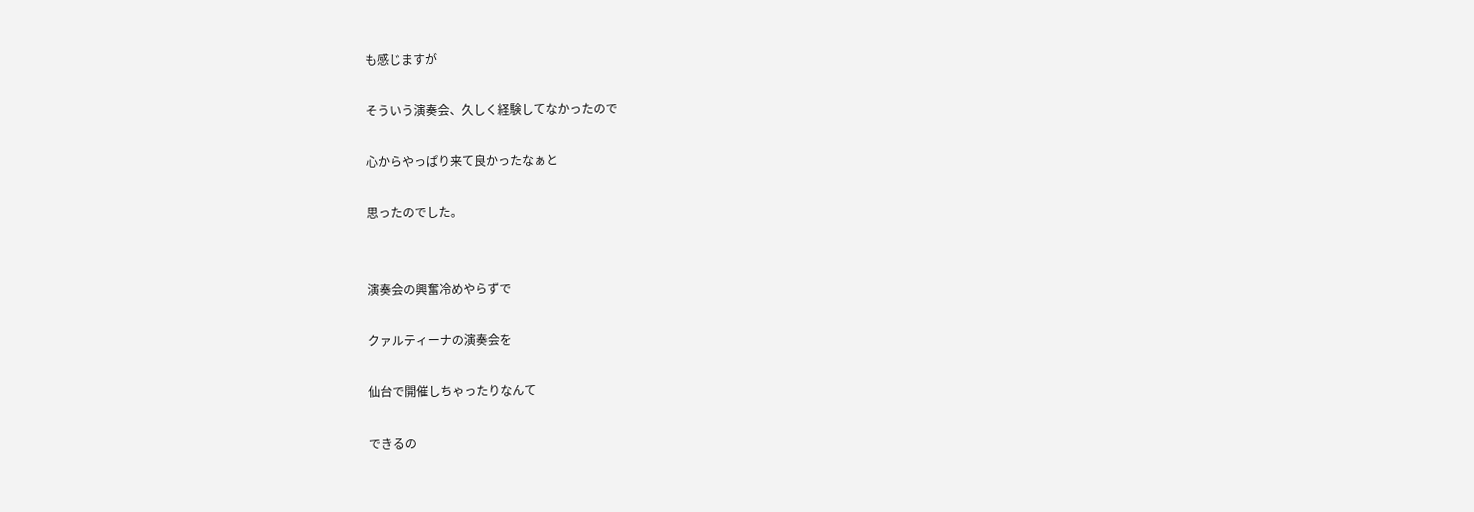も感じますが

そういう演奏会、久しく経験してなかったので

心からやっぱり来て良かったなぁと

思ったのでした。


演奏会の興奮冷めやらずで

クァルティーナの演奏会を

仙台で開催しちゃったりなんて

できるの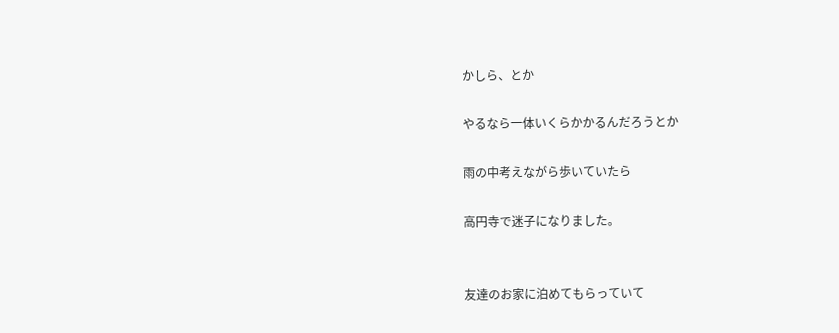かしら、とか

やるなら一体いくらかかるんだろうとか

雨の中考えながら歩いていたら

高円寺で迷子になりました。


友達のお家に泊めてもらっていて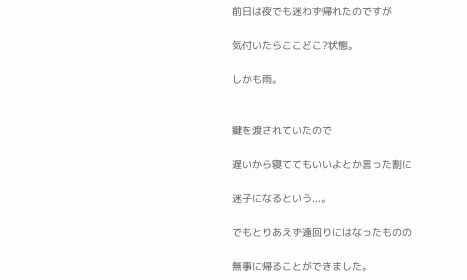前日は夜でも迷わず帰れたのですが

気付いたらここどこ?状態。

しかも雨。


鍵を渡されていたので

遅いから寝ててもいいよとか言った割に

迷子になるという...。

でもとりあえず遠回りにはなったものの

無事に帰ることができました。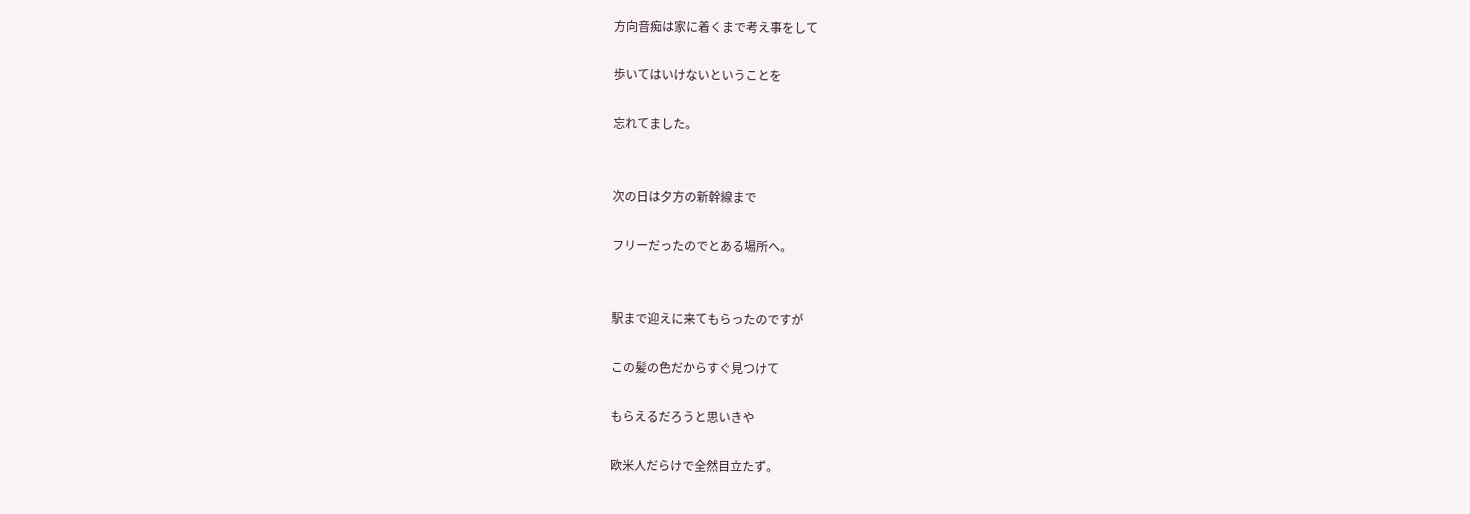方向音痴は家に着くまで考え事をして

歩いてはいけないということを

忘れてました。


次の日は夕方の新幹線まで

フリーだったのでとある場所へ。


駅まで迎えに来てもらったのですが

この髪の色だからすぐ見つけて

もらえるだろうと思いきや

欧米人だらけで全然目立たず。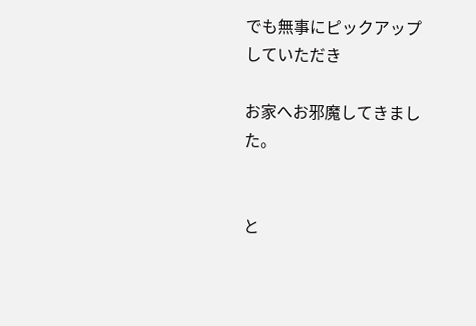でも無事にピックアップしていただき

お家へお邪魔してきました。


と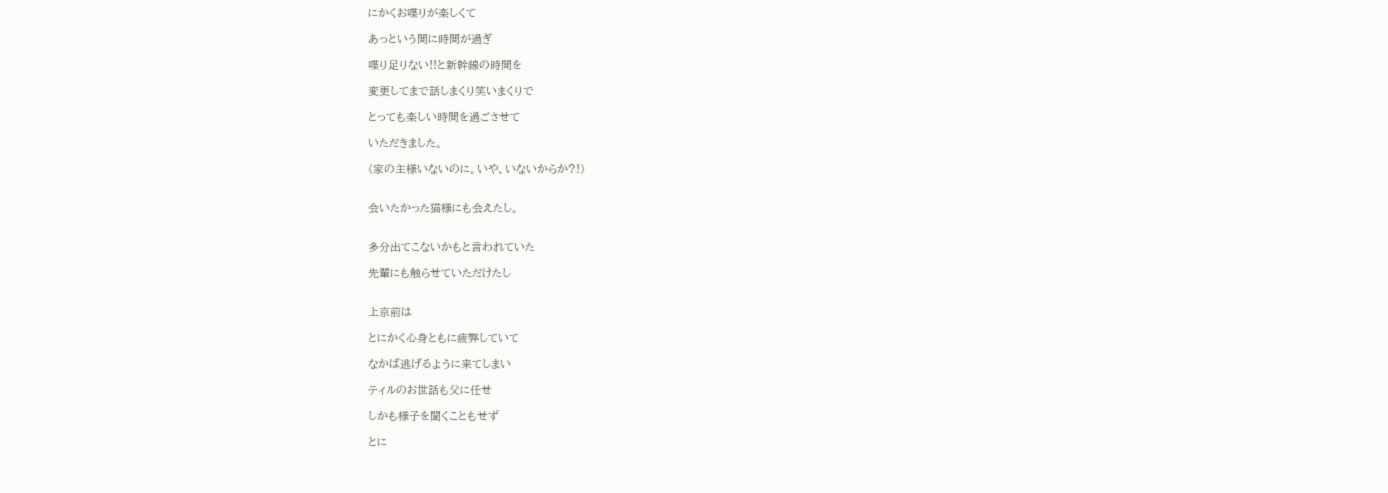にかくお喋りが楽しくて

あっという間に時間が過ぎ

喋り足りない!!と新幹線の時間を

変更してまで話しまくり笑いまくりで

とっても楽しい時間を過ごさせて

いただきました。

(家の主様いないのに。いや、いないからか?!)


会いたかった猫様にも会えたし。


多分出てこないかもと言われていた

先輩にも触らせていただけたし


上京前は

とにかく心身ともに疲弊していて

なかば逃げるように来てしまい

ティルのお世話も父に任せ

しかも様子を聞くこともせず

とに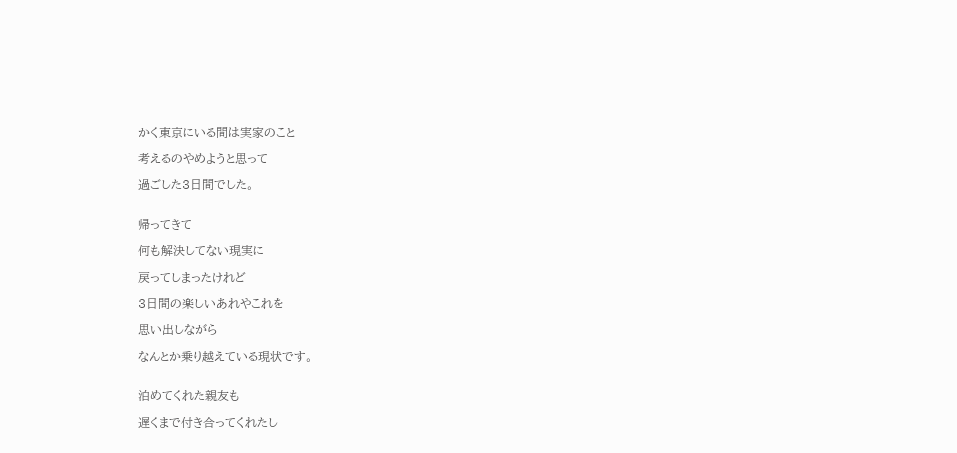かく東京にいる間は実家のこと

考えるのやめようと思って

過ごした3日間でした。


帰ってきて

何も解決してない現実に

戻ってしまったけれど

3日間の楽しいあれやこれを

思い出しながら

なんとか乗り越えている現状です。


泊めてくれた親友も

遅くまで付き合ってくれたし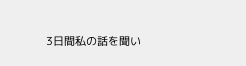3日間私の話を聞い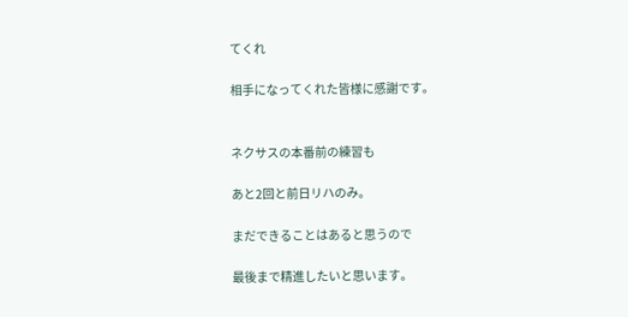てくれ

相手になってくれた皆様に感謝です。


ネクサスの本番前の練習も

あと2回と前日リハのみ。

まだできることはあると思うので

最後まで精進したいと思います。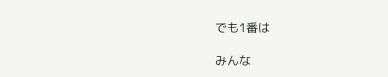でも1番は

みんな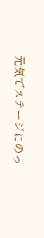元気でステージにのっ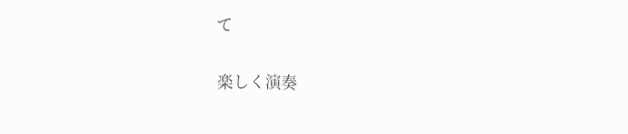て

楽しく演奏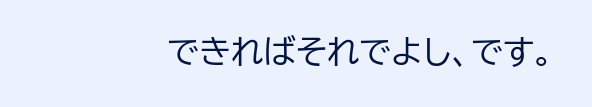できればそれでよし、です。